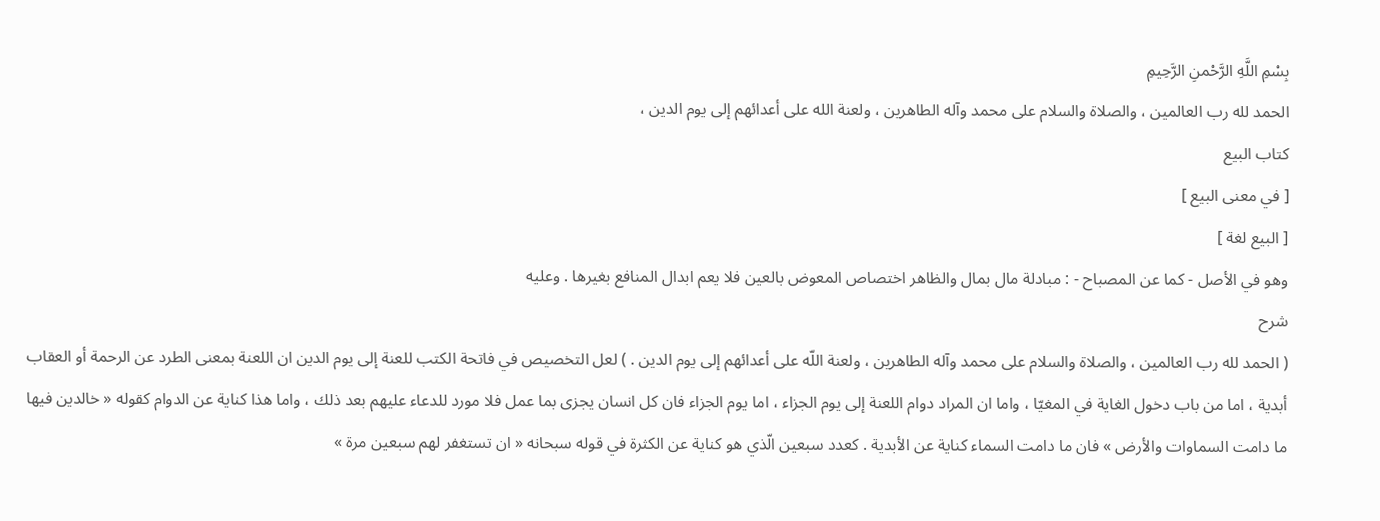بِسْمِ اللَّهِ الرَّحْمنِ الرَّحِيمِ
الحمد لله رب العالمين ، والصلاة والسلام على محمد وآله الطاهرين ، ولعنة الله على أعدائهم إلى يوم الدين ،
كتاب البيع
[ في معنى البيع ]
[ البيع لغة ]
وهو في الأصل - كما عن المصباح - : مبادلة مال بمال والظاهر اختصاص المعوض بالعين فلا يعم ابدال المنافع بغيرها . وعليه
شرح
( الحمد لله رب العالمين ، والصلاة والسلام على محمد وآله الطاهرين ، ولعنة اللّه على أعدائهم إلى يوم الدين . ) لعل التخصيص في فاتحة الكتب للعنة إلى يوم الدين ان اللعنة بمعنى الطرد عن الرحمة أو العقاب أبدية ، اما من باب دخول الغاية في المغيّا ، واما ان المراد دوام اللعنة إلى يوم الجزاء ، اما يوم الجزاء فان كل انسان يجزى بما عمل فلا مورد للدعاء عليهم بعد ذلك ، واما هذا كناية عن الدوام كقوله « خالدين فيها ما دامت السماوات والأرض » فان ما دامت السماء كناية عن الأبدية . كعدد سبعين الّذي هو كناية عن الكثرة في قوله سبحانه « ان تستغفر لهم سبعين مرة »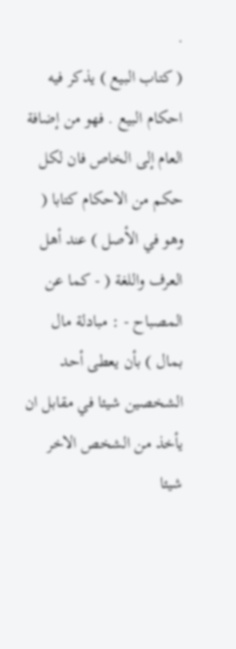.
( كتاب البيع ) يذكر فيه احكام البيع . فهو من إضافة العام إلى الخاص فان لكل حكم من الاحكام كتابا ( وهو في الأصل ) عند أهل العرف واللغة ( - كما عن المصباح - : مبادلة مال بمال ) بأن يعطى أحد الشخصين شيئا في مقابل ان يأخذ من الشخص الاخر شيئا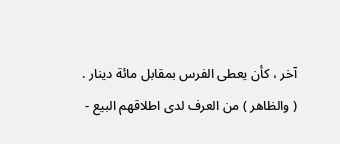آخر ، كأن يعطى الفرس بمقابل مائة دينار .
( والظاهر ) من العرف لدى اطلاقهم البيع -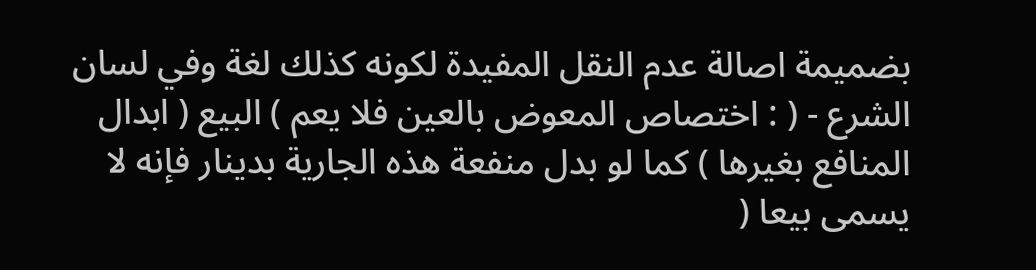بضميمة اصالة عدم النقل المفيدة لكونه كذلك لغة وفي لسان الشرع - ( : اختصاص المعوض بالعين فلا يعم ) البيع ( ابدال المنافع بغيرها ) كما لو بدل منفعة هذه الجارية بدينار فإنه لا يسمى بيعا (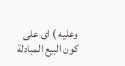وعليه ) اى على كون البيع المبادلة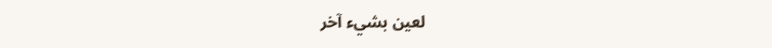لعين بشيء آخر